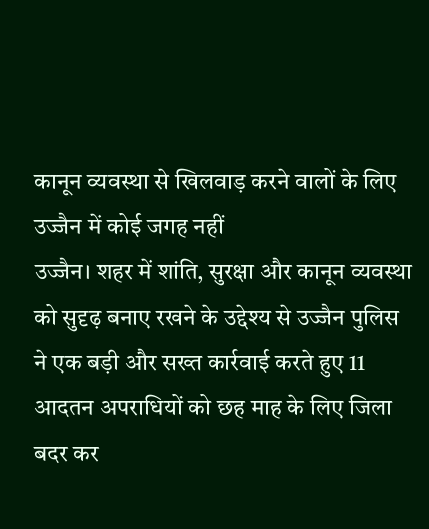कानून व्यवस्था से खिलवाड़ करने वालों के लिए उज्जैन में कोई जगह नहीं
उज्जैन। शहर में शांति, सुरक्षा और कानून व्यवस्था को सुदृढ़ बनाए रखने के उद्देश्य से उज्जैन पुलिस ने एक बड़ी और सख्त कार्रवाई करते हुए 11 आदतन अपराधियों को छह माह के लिए जिला बदर कर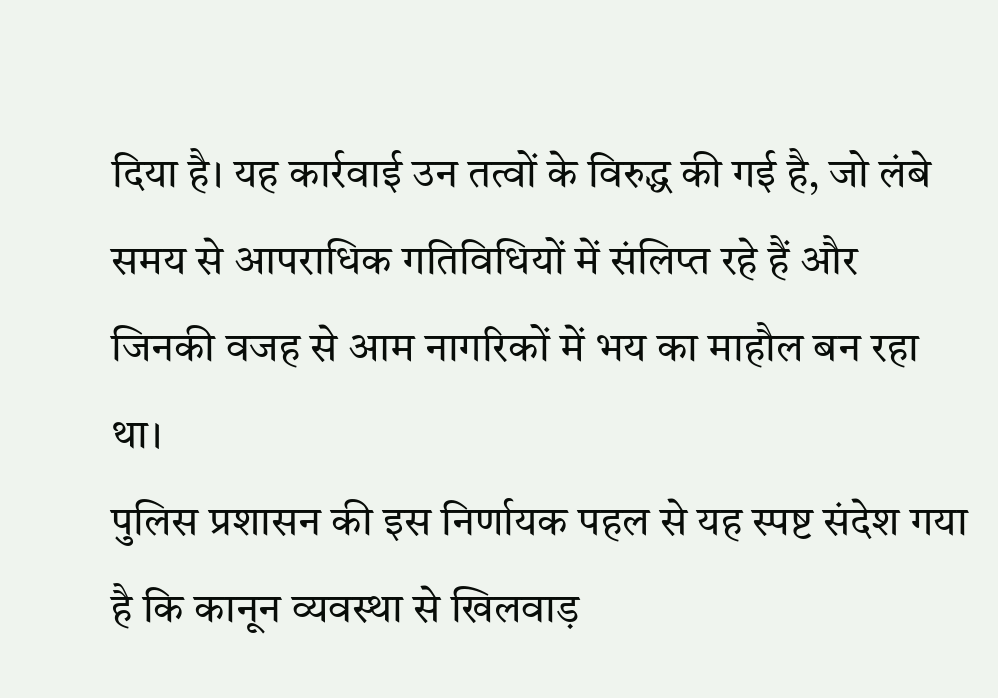दिया है। यह कार्रवाई उन तत्वों के विरुद्ध की गई है, जो लंबे समय से आपराधिक गतिविधियों में संलिप्त रहे हैं और जिनकी वजह से आम नागरिकों में भय का माहौल बन रहा था।
पुलिस प्रशासन की इस निर्णायक पहल से यह स्पष्ट संदेश गया है कि कानून व्यवस्था से खिलवाड़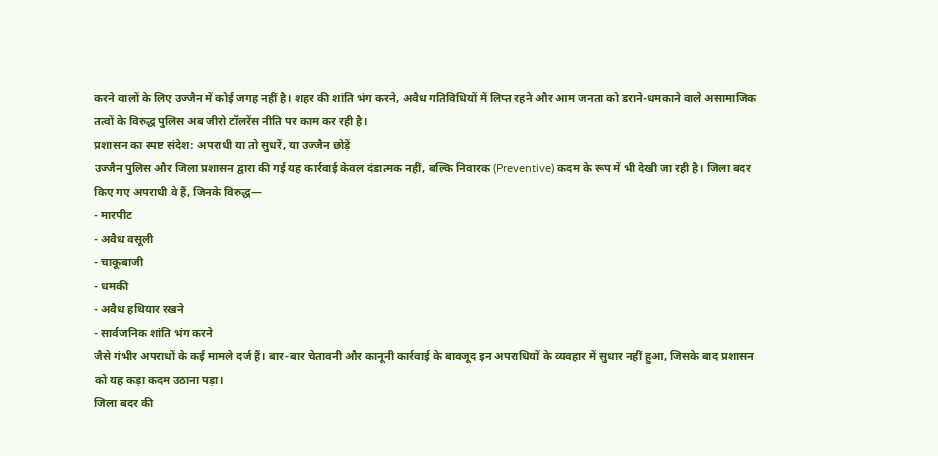करने वालों के लिए उज्जैन में कोई जगह नहीं है। शहर की शांति भंग करने, अवैध गतिविधियों में लिप्त रहने और आम जनता को डराने-धमकाने वाले असामाजिक तत्वों के विरुद्ध पुलिस अब जीरो टॉलरेंस नीति पर काम कर रही है।
प्रशासन का स्पष्ट संदेश: अपराधी या तो सुधरें, या उज्जैन छोड़ें
उज्जैन पुलिस और जिला प्रशासन द्वारा की गई यह कार्रवाई केवल दंडात्मक नहीं, बल्कि निवारक (Preventive) कदम के रूप में भी देखी जा रही है। जिला बदर किए गए अपराधी वे हैं, जिनके विरुद्ध—
- मारपीट
- अवैध वसूली
- चाकूबाजी
- धमकी
- अवैध हथियार रखने
- सार्वजनिक शांति भंग करने
जैसे गंभीर अपराधों के कई मामले दर्ज हैं। बार-बार चेतावनी और कानूनी कार्रवाई के बावजूद इन अपराधियों के व्यवहार में सुधार नहीं हुआ, जिसके बाद प्रशासन को यह कड़ा कदम उठाना पड़ा।
जिला बदर की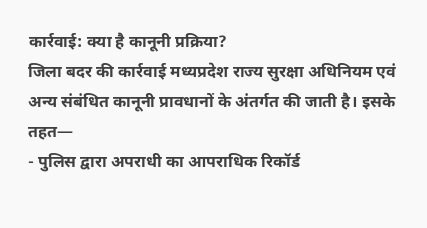कार्रवाई: क्या है कानूनी प्रक्रिया?
जिला बदर की कार्रवाई मध्यप्रदेश राज्य सुरक्षा अधिनियम एवं अन्य संबंधित कानूनी प्रावधानों के अंतर्गत की जाती है। इसके तहत—
- पुलिस द्वारा अपराधी का आपराधिक रिकॉर्ड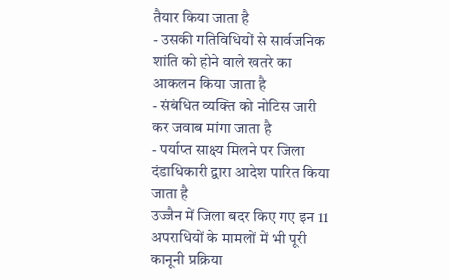तैयार किया जाता है
- उसकी गतिविधियों से सार्वजनिक शांति को होने वाले खतरे का आकलन किया जाता है
- संबंधित व्यक्ति को नोटिस जारी कर जवाब मांगा जाता है
- पर्याप्त साक्ष्य मिलने पर जिला दंडाधिकारी द्वारा आदेश पारित किया जाता है
उज्जैन में जिला बदर किए गए इन 11 अपराधियों के मामलों में भी पूरी कानूनी प्रक्रिया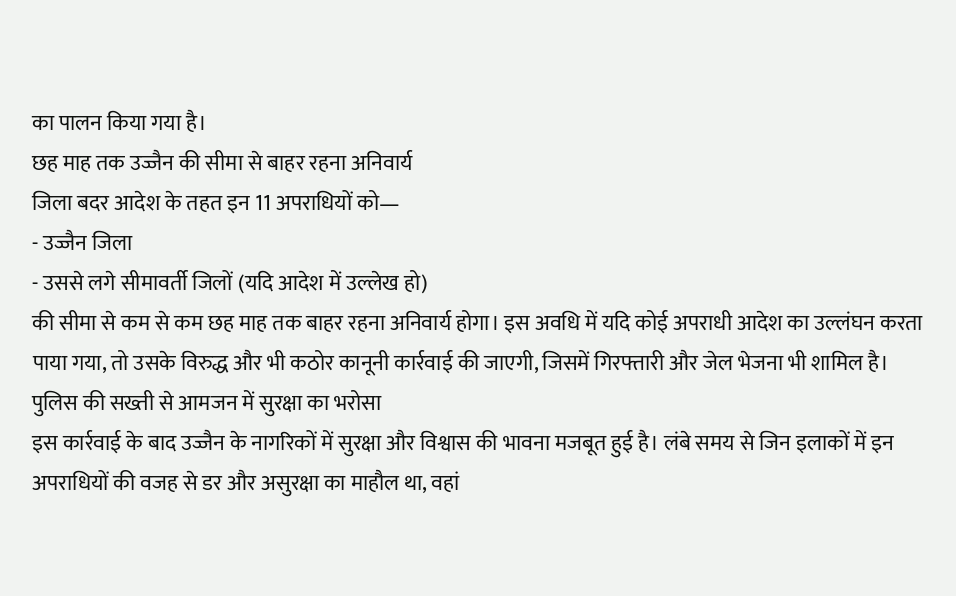का पालन किया गया है।
छह माह तक उज्जैन की सीमा से बाहर रहना अनिवार्य
जिला बदर आदेश के तहत इन 11 अपराधियों को—
- उज्जैन जिला
- उससे लगे सीमावर्ती जिलों (यदि आदेश में उल्लेख हो)
की सीमा से कम से कम छह माह तक बाहर रहना अनिवार्य होगा। इस अवधि में यदि कोई अपराधी आदेश का उल्लंघन करता पाया गया, तो उसके विरुद्ध और भी कठोर कानूनी कार्रवाई की जाएगी, जिसमें गिरफ्तारी और जेल भेजना भी शामिल है।
पुलिस की सख्ती से आमजन में सुरक्षा का भरोसा
इस कार्रवाई के बाद उज्जैन के नागरिकों में सुरक्षा और विश्वास की भावना मजबूत हुई है। लंबे समय से जिन इलाकों में इन अपराधियों की वजह से डर और असुरक्षा का माहौल था, वहां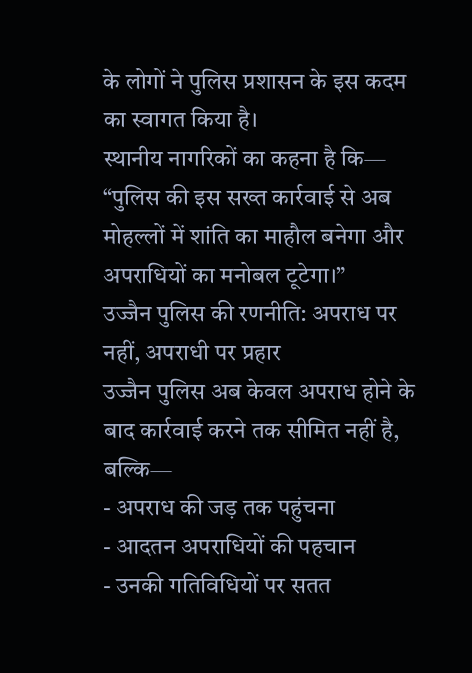के लोगों ने पुलिस प्रशासन के इस कदम का स्वागत किया है।
स्थानीय नागरिकों का कहना है कि—
“पुलिस की इस सख्त कार्रवाई से अब मोहल्लों में शांति का माहौल बनेगा और अपराधियों का मनोबल टूटेगा।”
उज्जैन पुलिस की रणनीति: अपराध पर नहीं, अपराधी पर प्रहार
उज्जैन पुलिस अब केवल अपराध होने के बाद कार्रवाई करने तक सीमित नहीं है, बल्कि—
- अपराध की जड़ तक पहुंचना
- आदतन अपराधियों की पहचान
- उनकी गतिविधियों पर सतत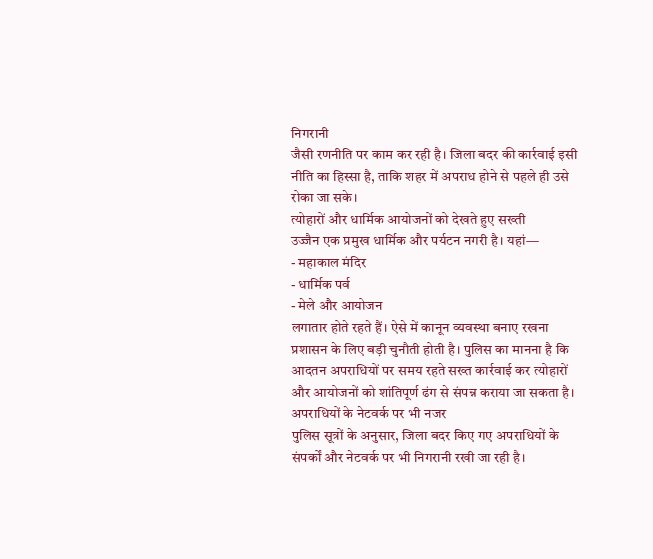निगरानी
जैसी रणनीति पर काम कर रही है। जिला बदर की कार्रवाई इसी नीति का हिस्सा है, ताकि शहर में अपराध होने से पहले ही उसे रोका जा सके।
त्योहारों और धार्मिक आयोजनों को देखते हुए सख्ती
उज्जैन एक प्रमुख धार्मिक और पर्यटन नगरी है। यहां—
- महाकाल मंदिर
- धार्मिक पर्व
- मेले और आयोजन
लगातार होते रहते हैं। ऐसे में कानून व्यवस्था बनाए रखना प्रशासन के लिए बड़ी चुनौती होती है। पुलिस का मानना है कि आदतन अपराधियों पर समय रहते सख्त कार्रवाई कर त्योहारों और आयोजनों को शांतिपूर्ण ढंग से संपन्न कराया जा सकता है।
अपराधियों के नेटवर्क पर भी नजर
पुलिस सूत्रों के अनुसार, जिला बदर किए गए अपराधियों के संपर्कों और नेटवर्क पर भी निगरानी रखी जा रही है।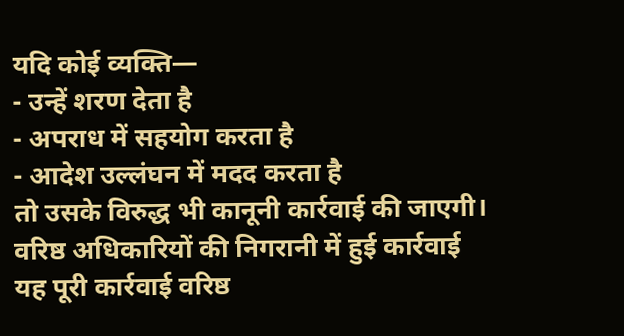यदि कोई व्यक्ति—
- उन्हें शरण देता है
- अपराध में सहयोग करता है
- आदेश उल्लंघन में मदद करता है
तो उसके विरुद्ध भी कानूनी कार्रवाई की जाएगी।
वरिष्ठ अधिकारियों की निगरानी में हुई कार्रवाई
यह पूरी कार्रवाई वरिष्ठ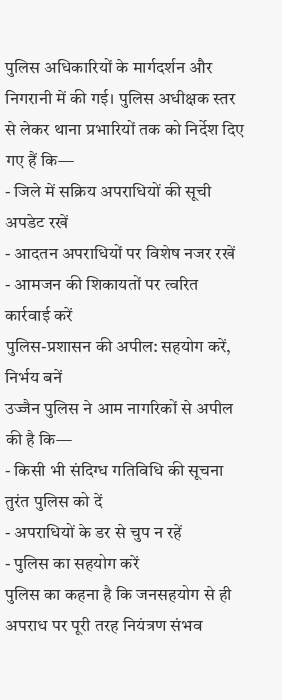पुलिस अधिकारियों के मार्गदर्शन और निगरानी में की गई। पुलिस अधीक्षक स्तर से लेकर थाना प्रभारियों तक को निर्देश दिए गए हैं कि—
- जिले में सक्रिय अपराधियों की सूची अपडेट रखें
- आदतन अपराधियों पर विशेष नजर रखें
- आमजन की शिकायतों पर त्वरित कार्रवाई करें
पुलिस-प्रशासन की अपील: सहयोग करें, निर्भय बनें
उज्जैन पुलिस ने आम नागरिकों से अपील की है कि—
- किसी भी संदिग्ध गतिविधि की सूचना तुरंत पुलिस को दें
- अपराधियों के डर से चुप न रहें
- पुलिस का सहयोग करें
पुलिस का कहना है कि जनसहयोग से ही अपराध पर पूरी तरह नियंत्रण संभव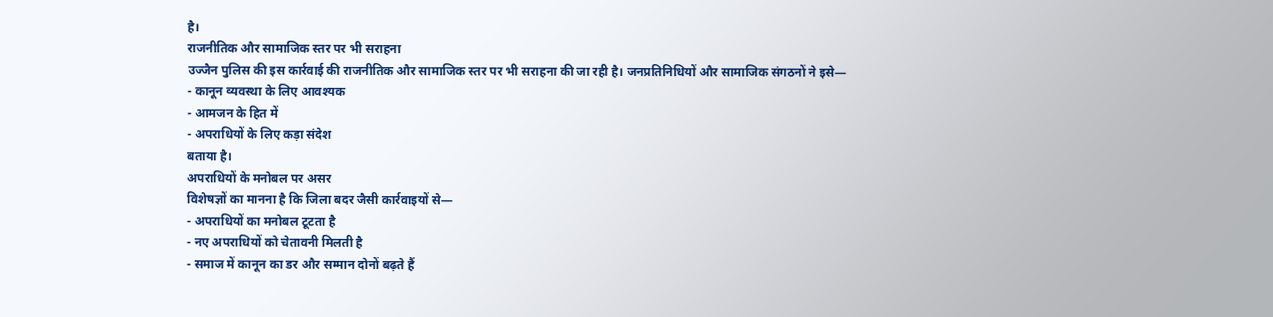है।
राजनीतिक और सामाजिक स्तर पर भी सराहना
उज्जैन पुलिस की इस कार्रवाई की राजनीतिक और सामाजिक स्तर पर भी सराहना की जा रही है। जनप्रतिनिधियों और सामाजिक संगठनों ने इसे—
- कानून व्यवस्था के लिए आवश्यक
- आमजन के हित में
- अपराधियों के लिए कड़ा संदेश
बताया है।
अपराधियों के मनोबल पर असर
विशेषज्ञों का मानना है कि जिला बदर जैसी कार्रवाइयों से—
- अपराधियों का मनोबल टूटता है
- नए अपराधियों को चेतावनी मिलती है
- समाज में कानून का डर और सम्मान दोनों बढ़ते हैं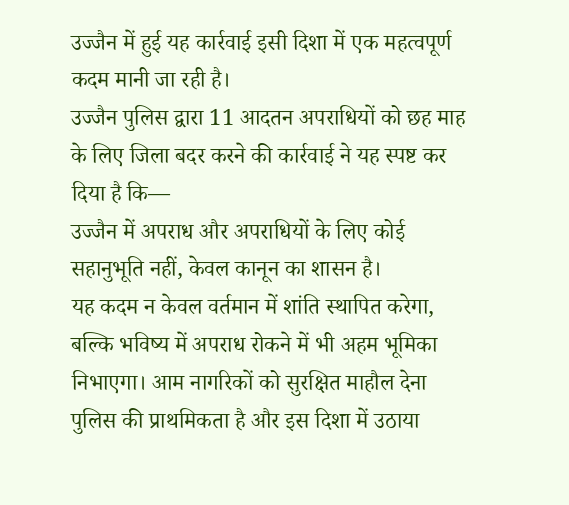उज्जैन में हुई यह कार्रवाई इसी दिशा में एक महत्वपूर्ण कदम मानी जा रही है।
उज्जैन पुलिस द्वारा 11 आदतन अपराधियों को छह माह के लिए जिला बदर करने की कार्रवाई ने यह स्पष्ट कर दिया है कि—
उज्जैन में अपराध और अपराधियों के लिए कोई सहानुभूति नहीं, केवल कानून का शासन है।
यह कदम न केवल वर्तमान में शांति स्थापित करेगा, बल्कि भविष्य में अपराध रोकने में भी अहम भूमिका निभाएगा। आम नागरिकों को सुरक्षित माहौल देना पुलिस की प्राथमिकता है और इस दिशा में उठाया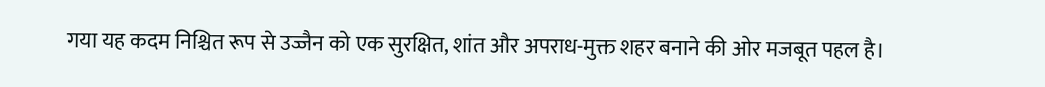गया यह कदम निश्चित रूप से उज्जैन को एक सुरक्षित, शांत और अपराध-मुक्त शहर बनाने की ओर मजबूत पहल है।